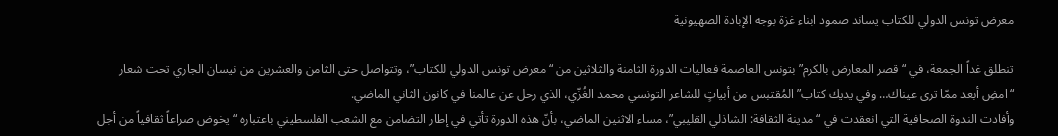معرض تونس الدولي للكتاب يساند صمود ابناء غزة بوجه الإبادة الصهيونية

تنطلق غداً الجمعة، في “قصر المعارض بالكرم” بتونس العاصمة فعاليات الدورة الثامنة والثلاثين من “معرض تونس الدولي للكتاب”، وتتواصل حتى الثامن والعشرين من نيسان الجاري تحت شعار “امضِ أبعد ممّا ترى عيناك… وفي يديك كتاب” المُقتبس من أبياتٍ للشاعر التونسي محمد الغُزّي، الذي رحل عن عالمنا في كانون الثاني الماضي.
وأفادت الندوة الصحافية التي انعقدت في “مدينة الثقافة: الشاذلي القليبي”، مساء الاثنين الماضي، بأنّ هذه الدورة تأتي في إطار التضامن مع الشعب الفلسطيني باعتباره “يخوض صراعاً ثقافياً من أجل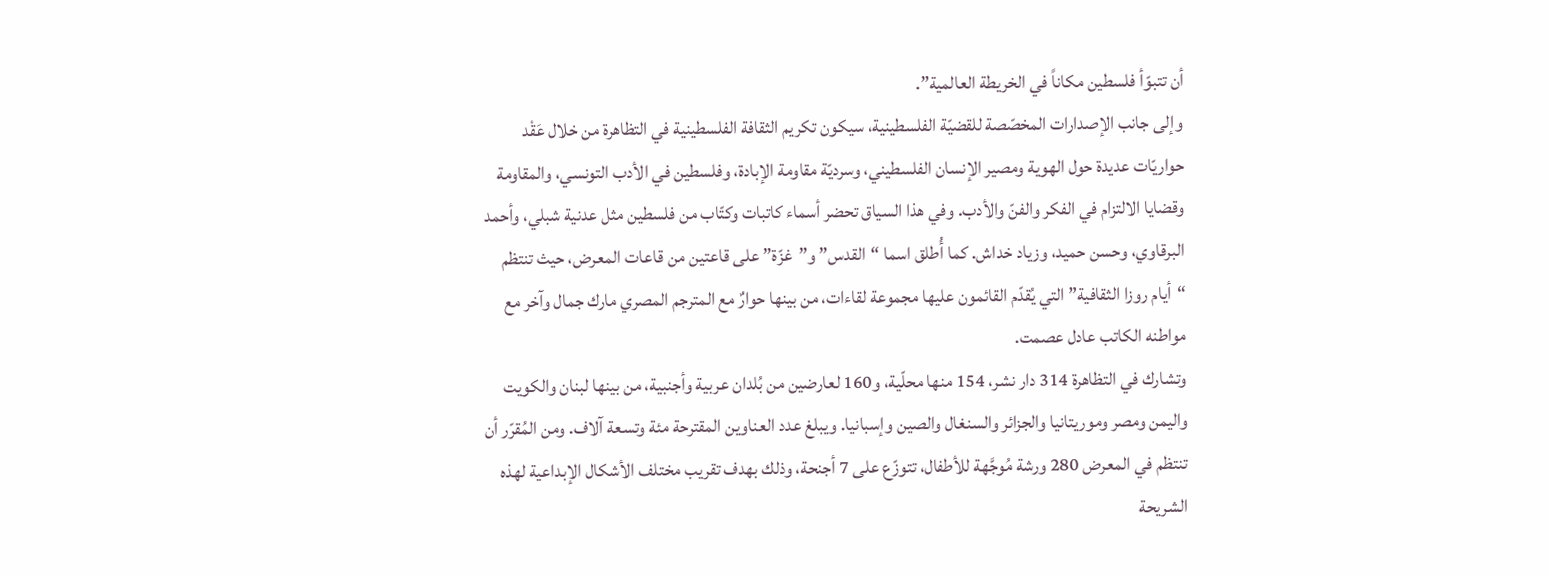أن تتبوّأ فلسطين مكاناً في الخريطة العالمية”.
وإلى جانب الإصدارات المخصّصة للقضيّة الفلسطينية، سيكون تكريم الثقافة الفلسطينية في التظاهرة من خلال عَقْد حواريّات عديدة حول الهوية ومصير الإنسان الفلسطيني، وسرديّة مقاومة الإبادة، وفلسطين في الأدب التونسي، والمقاومة وقضايا الالتزام في الفكر والفنّ والأدب. وفي هذا السياق تحضر أسماء كاتبات وكتّاب من فلسطين مثل عدنية شبلي، وأحمد البرقاوي، وحسن حميد، وزياد خداش. كما أُطلق اسما “القدس” و”غزّة” على قاعتين من قاعات المعرض، حيث تنتظم “أيام روزا الثقافية” التي يُقدّم القائمون عليها مجموعة لقاءات، من بينها حوارٌ مع المترجم المصري مارك جمال وآخر مع مواطنه الكاتب عادل عصمت.
وتشارك في التظاهرة 314 دار نشر، 154 منها محلّية، و160 لعارضين من بُلدان عربية وأجنبية، من بينها لبنان والكويت واليمن ومصر وموريتانيا والجزائر والسنغال والصين وإسبانيا. ويبلغ عدد العناوين المقترحة مئة وتسعة آلاف. ومن المُقرّر أن تنتظم في المعرض 280 ورشة مُوجَّهة للأطفال، تتوزّع على 7 أجنحة، وذلك بهدف تقريب مختلف الأشكال الإبداعية لهذه الشريحة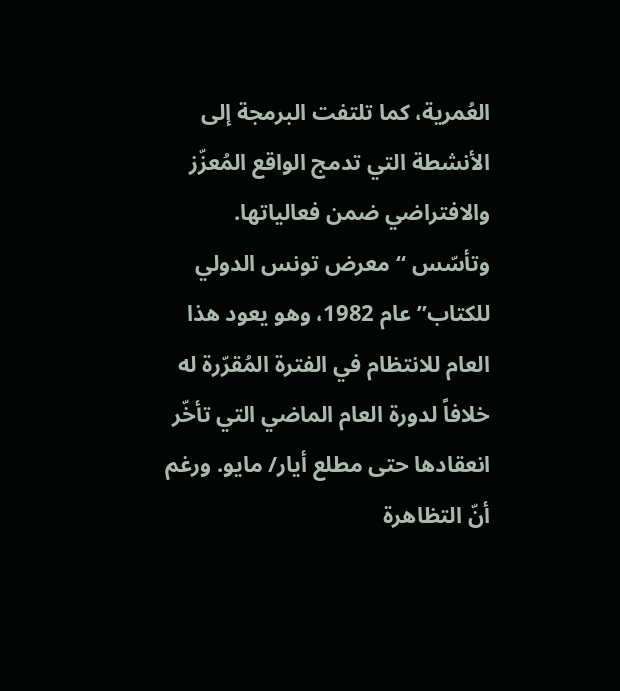العُمرية، كما تلتفت البرمجة إلى الأنشطة التي تدمج الواقع المُعزّز والافتراضي ضمن فعالياتها.
وتأسّس “معرض تونس الدولي للكتاب” عام 1982، وهو يعود هذا العام للانتظام في الفترة المُقرّرة له خلافاً لدورة العام الماضي التي تأخّر انعقادها حتى مطلع أيار/ مايو. ورغم أنّ التظاهرة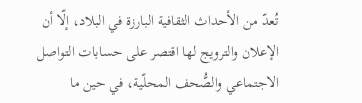تُعدّ من الأحداث الثقافية البارزة في البلاد، إلّا أن الإعلان والترويج لها اقتصر على حسابات التواصل الاجتماعي والصُّحف المحلّية، في حين ما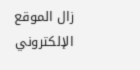زال الموقع الإلكتروني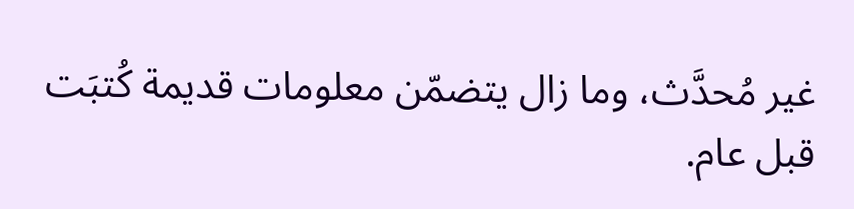غير مُحدَّث، وما زال يتضمّن معلومات قديمة كُتبَت قبل عام.